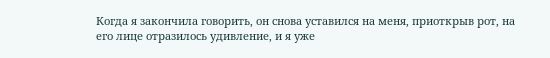Когда я закончила говорить, он снова уставился на меня, приоткрыв рот, на его лице отразилось удивление, и я уже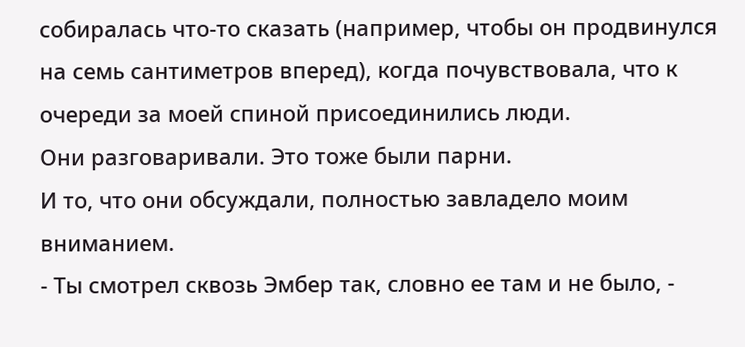собиралась что-то сказать (например, чтобы он продвинулся на семь сантиметров вперед), когда почувствовала, что к очереди за моей спиной присоединились люди.
Они разговаривали. Это тоже были парни.
И то, что они обсуждали, полностью завладело моим вниманием.
- Ты смотрел сквозь Эмбер так, словно ее там и не было, -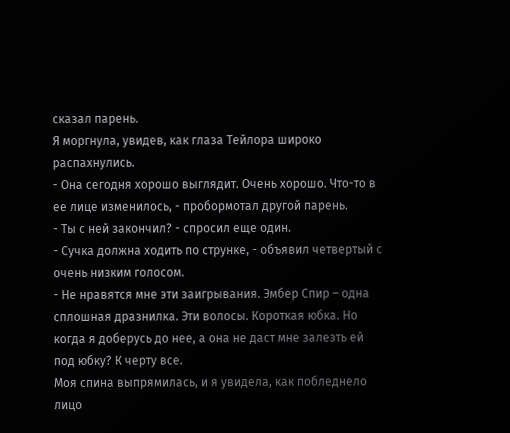сказал парень.
Я моргнула, увидев, как глаза Тейлора широко распахнулись.
- Она сегодня хорошо выглядит. Очень хорошо. Что-то в ее лице изменилось, - пробормотал другой парень.
- Ты с ней закончил? - спросил еще один.
- Сучка должна ходить по струнке, - объявил четвертый с очень низким голосом.
- Не нравятся мне эти заигрывания. Эмбер Спир – одна сплошная дразнилка. Эти волосы. Короткая юбка. Но когда я доберусь до нее, а она не даст мне залезть ей под юбку? К черту все.
Моя спина выпрямилась, и я увидела, как побледнело лицо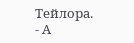Тейлора.
- А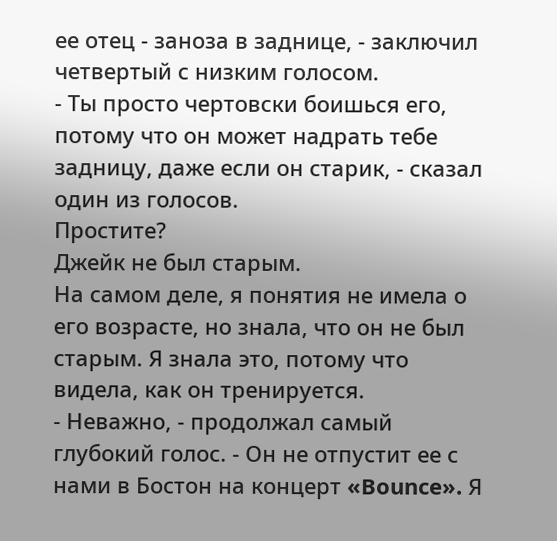ее отец - заноза в заднице, - заключил четвертый с низким голосом.
- Ты просто чертовски боишься его, потому что он может надрать тебе задницу, даже если он старик, - сказал один из голосов.
Простите?
Джейк не был старым.
На самом деле, я понятия не имела о его возрасте, но знала, что он не был старым. Я знала это, потому что видела, как он тренируется.
- Неважно, - продолжал самый глубокий голос. - Он не отпустит ее с нами в Бостон на концерт «Bounce». Я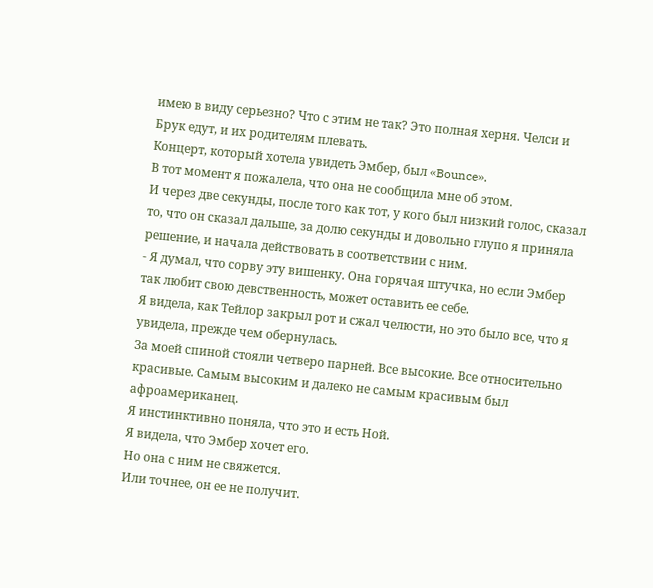имею в виду серьезно? Что с этим не так? Это полная херня. Челси и Брук едут, и их родителям плевать.
Концерт, который хотела увидеть Эмбер, был «Bounce».
В тот момент я пожалела, что она не сообщила мне об этом.
И через две секунды, после того как тот, у кого был низкий голос, сказал то, что он сказал дальше, за долю секунды и довольно глупо я приняла решение, и начала действовать в соответствии с ним.
- Я думал, что сорву эту вишенку. Она горячая штучка, но если Эмбер так любит свою девственность, может оставить ее себе.
Я видела, как Тейлор закрыл рот и сжал челюсти, но это было все, что я увидела, прежде чем обернулась.
За моей спиной стояли четверо парней. Все высокие. Все относительно красивые. Самым высоким и далеко не самым красивым был афроамериканец.
Я инстинктивно поняла, что это и есть Ной.
Я видела, что Эмбер хочет его.
Но она с ним не свяжется.
Или точнее, он ее не получит.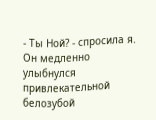- Ты Ной? - спросила я.
Он медленно улыбнулся привлекательной белозубой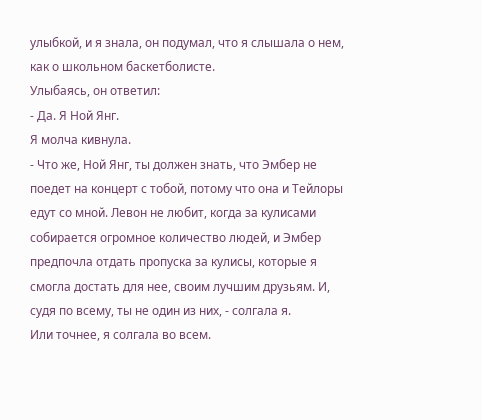улыбкой, и я знала, он подумал, что я слышала о нем, как о школьном баскетболисте.
Улыбаясь, он ответил:
- Да. Я Ной Янг.
Я молча кивнула.
- Что же, Ной Янг, ты должен знать, что Эмбер не поедет на концерт с тобой, потому что она и Тейлоры едут со мной. Левон не любит, когда за кулисами собирается огромное количество людей, и Эмбер предпочла отдать пропуска за кулисы, которые я смогла достать для нее, своим лучшим друзьям. И, судя по всему, ты не один из них, - солгала я.
Или точнее, я солгала во всем.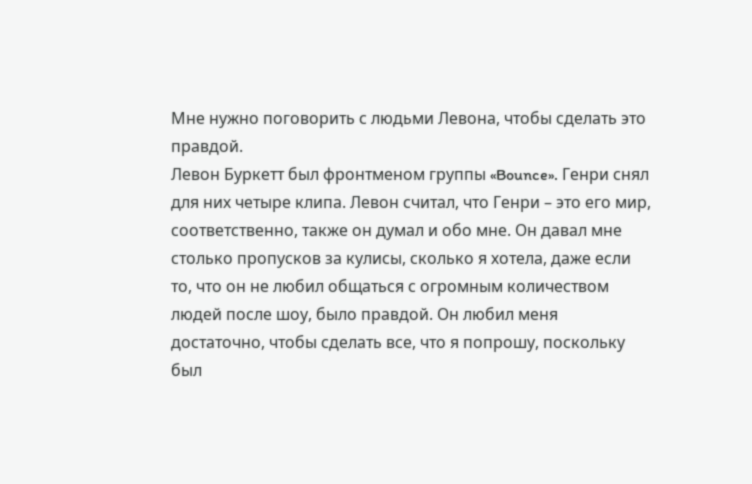Мне нужно поговорить с людьми Левона, чтобы сделать это правдой.
Левон Буркетт был фронтменом группы «Bounce». Генри снял для них четыре клипа. Левон считал, что Генри – это его мир, соответственно, также он думал и обо мне. Он давал мне столько пропусков за кулисы, сколько я хотела, даже если то, что он не любил общаться с огромным количеством людей после шоу, было правдой. Он любил меня достаточно, чтобы сделать все, что я попрошу, поскольку был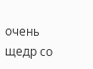очень щедр со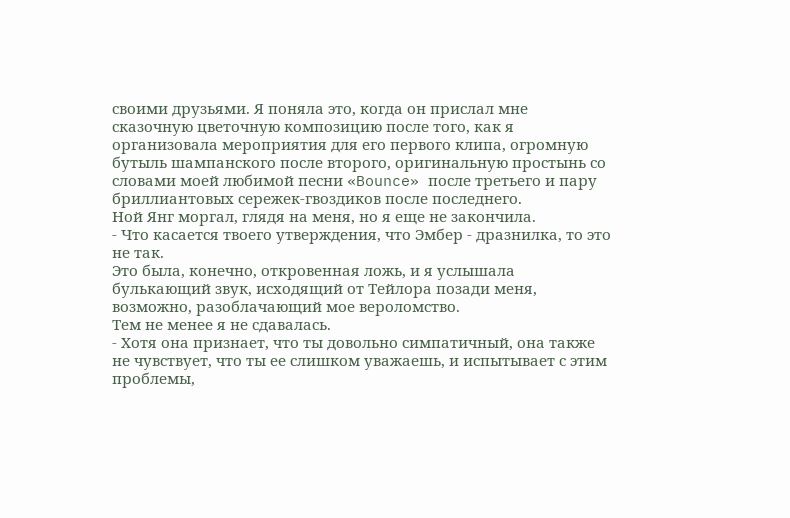своими друзьями. Я поняла это, когда он прислал мне сказочную цветочную композицию после того, как я организовала мероприятия для его первого клипа, огромную бутыль шампанского после второго, оригинальную простынь со словами моей любимой песни «Bounce» после третьего и пару бриллиантовых сережек-гвоздиков после последнего.
Ной Янг моргал, глядя на меня, но я еще не закончила.
- Что касается твоего утверждения, что Эмбер - дразнилка, то это не так.
Это была, конечно, откровенная ложь, и я услышала булькающий звук, исходящий от Тейлора позади меня, возможно, разоблачающий мое вероломство.
Тем не менее я не сдавалась.
- Хотя она признает, что ты довольно симпатичный, она также не чувствует, что ты ее слишком уважаешь, и испытывает с этим проблемы,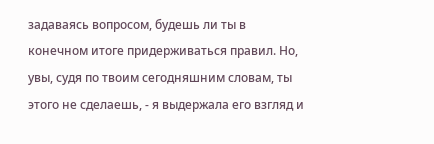задаваясь вопросом, будешь ли ты в конечном итоге придерживаться правил. Но, увы, судя по твоим сегодняшним словам, ты этого не сделаешь, - я выдержала его взгляд и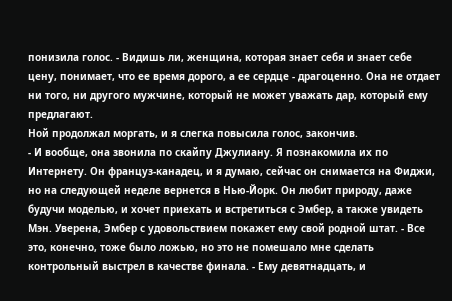понизила голос. - Видишь ли, женщина, которая знает себя и знает себе цену, понимает, что ее время дорого, а ее сердце - драгоценно. Она не отдает ни того, ни другого мужчине, который не может уважать дар, который ему предлагают.
Ной продолжал моргать, и я слегка повысила голос, закончив.
- И вообще, она звонила по скайпу Джулиану. Я познакомила их по Интернету. Он француз-канадец, и я думаю, сейчас он снимается на Фиджи, но на следующей неделе вернется в Нью-Йорк. Он любит природу, даже будучи моделью, и хочет приехать и встретиться с Эмбер, а также увидеть Мэн. Уверена, Эмбер с удовольствием покажет ему свой родной штат. - Все это, конечно, тоже было ложью, но это не помешало мне сделать контрольный выстрел в качестве финала. - Ему девятнадцать, и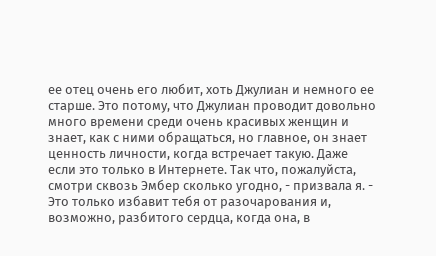ее отец очень его любит, хоть Джулиан и немного ее старше. Это потому, что Джулиан проводит довольно много времени среди очень красивых женщин и знает, как с ними обращаться, но главное, он знает ценность личности, когда встречает такую. Даже если это только в Интернете. Так что, пожалуйста, смотри сквозь Эмбер сколько угодно, - призвала я. - Это только избавит тебя от разочарования и, возможно, разбитого сердца, когда она, в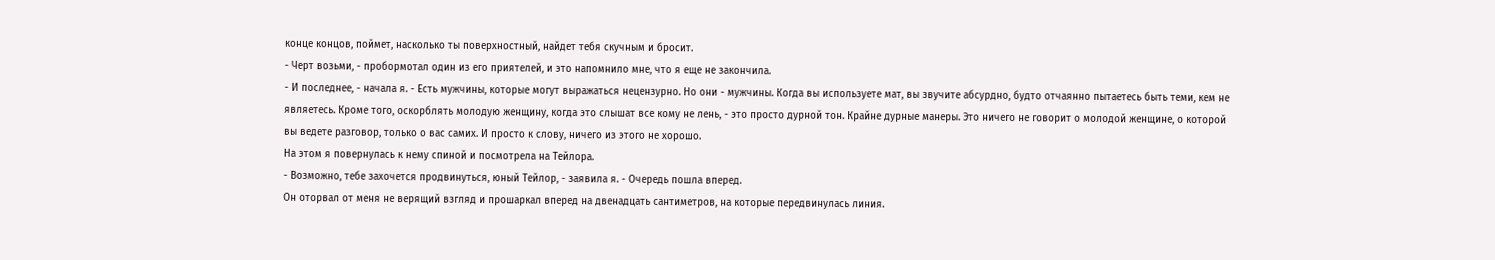конце концов, поймет, насколько ты поверхностный, найдет тебя скучным и бросит.
- Черт возьми, - пробормотал один из его приятелей, и это напомнило мне, что я еще не закончила.
- И последнее, - начала я. - Есть мужчины, которые могут выражаться нецензурно. Но они - мужчины. Когда вы используете мат, вы звучите абсурдно, будто отчаянно пытаетесь быть теми, кем не являетесь. Кроме того, оскорблять молодую женщину, когда это слышат все кому не лень, - это просто дурной тон. Крайне дурные манеры. Это ничего не говорит о молодой женщине, о которой вы ведете разговор, только о вас самих. И просто к слову, ничего из этого не хорошо.
На этом я повернулась к нему спиной и посмотрела на Тейлора.
- Возможно, тебе захочется продвинуться, юный Тейлор, - заявила я. - Очередь пошла вперед.
Он оторвал от меня не верящий взгляд и прошаркал вперед на двенадцать сантиметров, на которые передвинулась линия.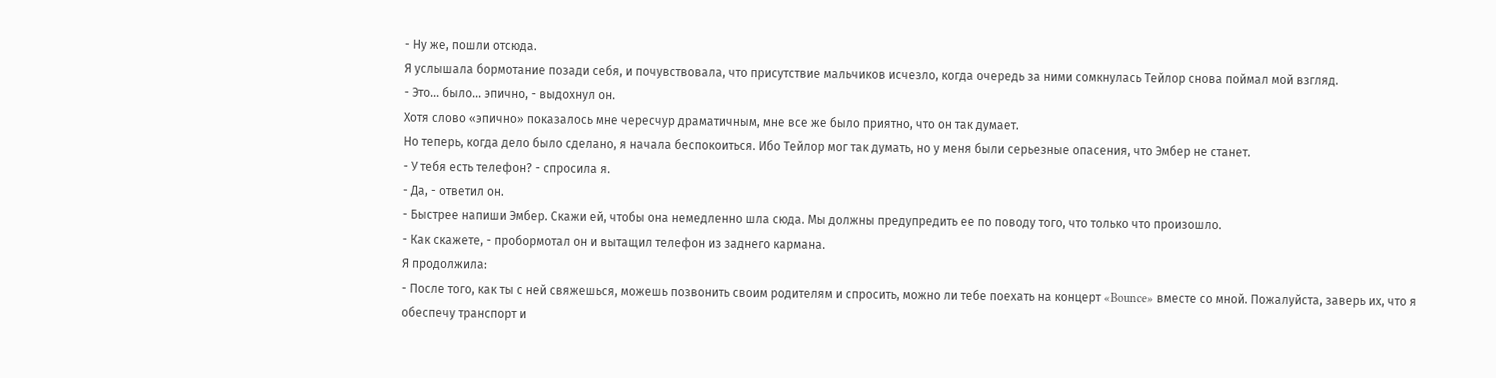- Ну же, пошли отсюда.
Я услышала бормотание позади себя, и почувствовала, что присутствие мальчиков исчезло, когда очередь за ними сомкнулась Тейлор снова поймал мой взгляд.
- Это... было... эпично, - выдохнул он.
Хотя слово «эпично» показалось мне чересчур драматичным, мне все же было приятно, что он так думает.
Но теперь, когда дело было сделано, я начала беспокоиться. Ибо Тейлор мог так думать, но у меня были серьезные опасения, что Эмбер не станет.
- У тебя есть телефон? - спросила я.
- Да, - ответил он.
- Быстрее напиши Эмбер. Скажи ей, чтобы она немедленно шла сюда. Мы должны предупредить ее по поводу того, что только что произошло.
- Как скажете, - пробормотал он и вытащил телефон из заднего кармана.
Я продолжила:
- После того, как ты с ней свяжешься, можешь позвонить своим родителям и спросить, можно ли тебе поехать на концерт «Bounce» вместе со мной. Пожалуйста, заверь их, что я обеспечу транспорт и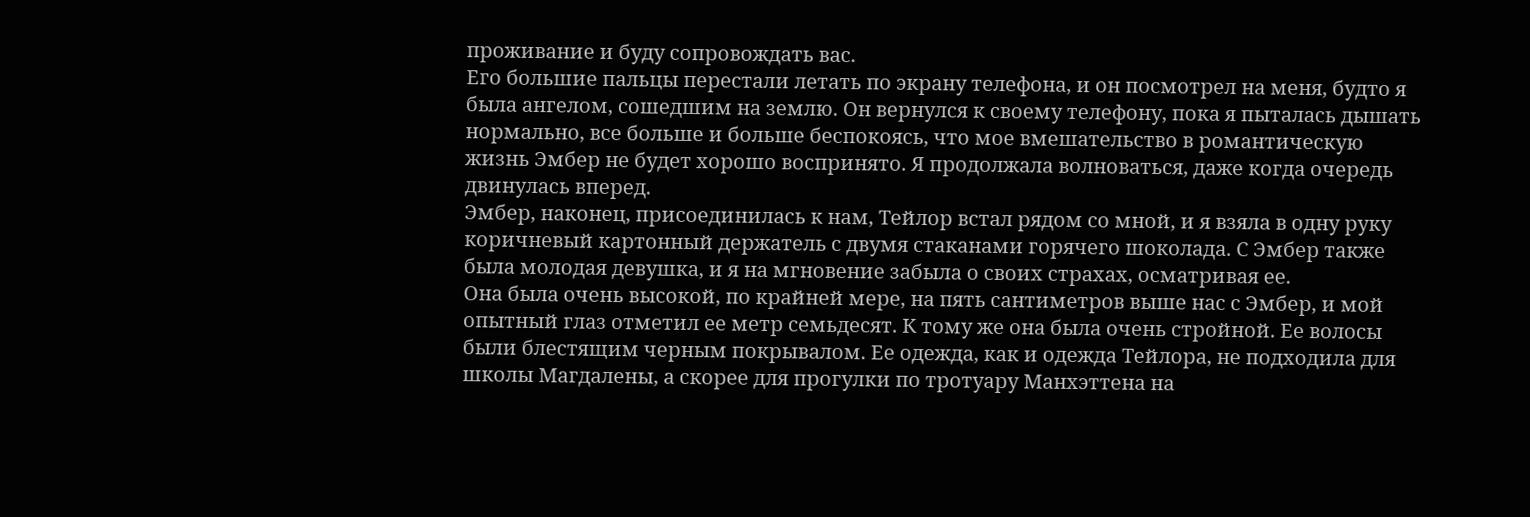проживание и буду сопровождать вас.
Его большие пальцы перестали летать по экрану телефона, и он посмотрел на меня, будто я была ангелом, сошедшим на землю. Он вернулся к своему телефону, пока я пыталась дышать нормально, все больше и больше беспокоясь, что мое вмешательство в романтическую жизнь Эмбер не будет хорошо воспринято. Я продолжала волноваться, даже когда очередь двинулась вперед.
Эмбер, наконец, присоединилась к нам, Тейлор встал рядом со мной, и я взяла в одну руку коричневый картонный держатель с двумя стаканами горячего шоколада. С Эмбер также была молодая девушка, и я на мгновение забыла о своих страхах, осматривая ее.
Она была очень высокой, по крайней мере, на пять сантиметров выше нас с Эмбер, и мой опытный глаз отметил ее метр семьдесят. К тому же она была очень стройной. Ее волосы были блестящим черным покрывалом. Ее одежда, как и одежда Тейлора, не подходила для школы Магдалены, а скорее для прогулки по тротуару Манхэттена на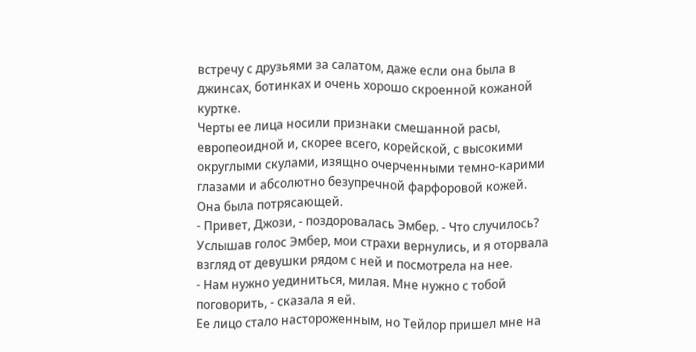встречу с друзьями за салатом, даже если она была в джинсах, ботинках и очень хорошо скроенной кожаной куртке.
Черты ее лица носили признаки смешанной расы, европеоидной и, скорее всего, корейской, с высокими округлыми скулами, изящно очерченными темно-карими глазами и абсолютно безупречной фарфоровой кожей. Она была потрясающей.
- Привет, Джози, - поздоровалась Эмбер. - Что случилось?
Услышав голос Эмбер, мои страхи вернулись, и я оторвала взгляд от девушки рядом с ней и посмотрела на нее.
- Нам нужно уединиться, милая. Мне нужно с тобой поговорить, - сказала я ей.
Ее лицо стало настороженным, но Тейлор пришел мне на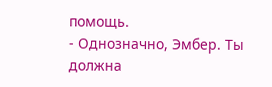помощь.
- Однозначно, Эмбер. Ты должна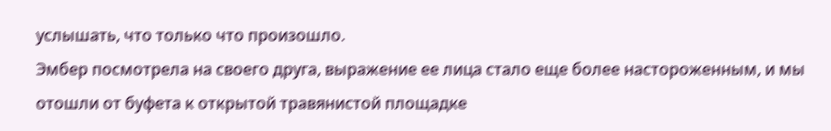услышать, что только что произошло.
Эмбер посмотрела на своего друга, выражение ее лица стало еще более настороженным, и мы отошли от буфета к открытой травянистой площадке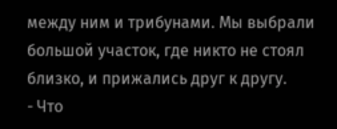между ним и трибунами. Мы выбрали большой участок, где никто не стоял близко, и прижались друг к другу.
- Что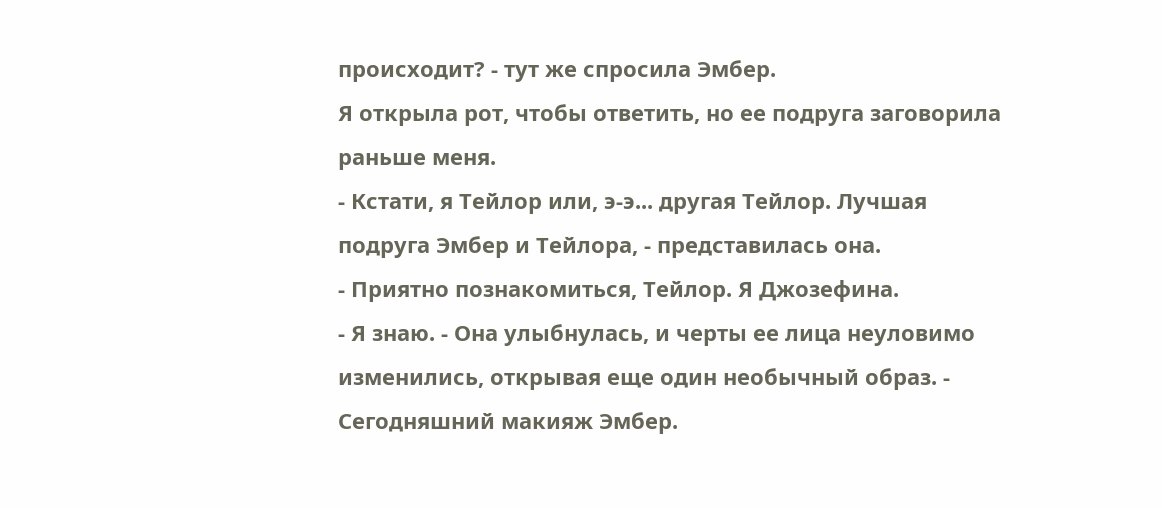происходит? - тут же спросила Эмбер.
Я открыла рот, чтобы ответить, но ее подруга заговорила раньше меня.
- Кстати, я Тейлор или, э-э... другая Тейлор. Лучшая подруга Эмбер и Тейлора, - представилась она.
- Приятно познакомиться, Тейлор. Я Джозефина.
- Я знаю. - Она улыбнулась, и черты ее лица неуловимо изменились, открывая еще один необычный образ. - Сегодняшний макияж Эмбер.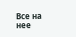Все на нее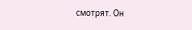смотрят. Он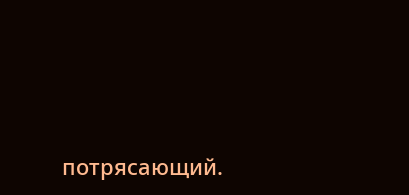потрясающий.